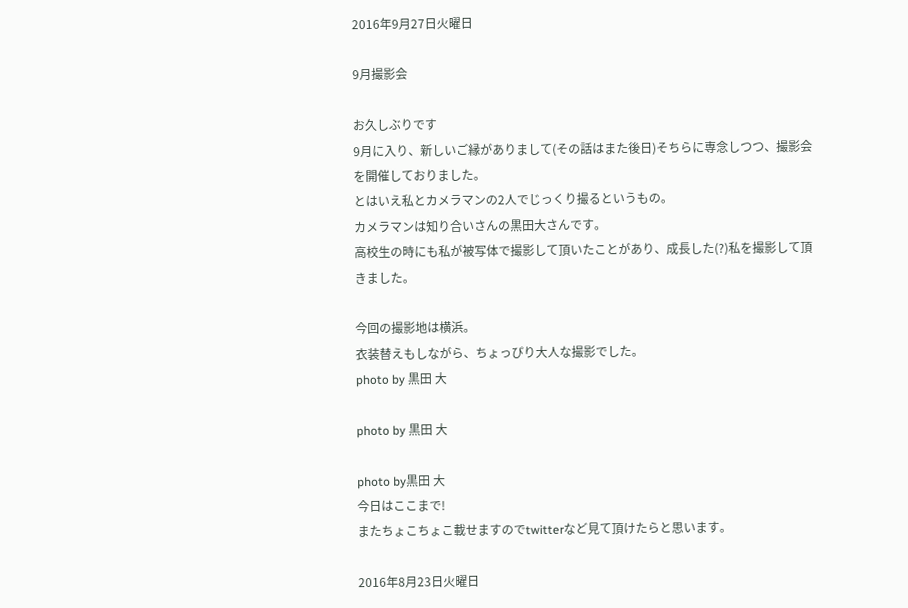2016年9月27日火曜日

9月撮影会

お久しぶりです
9月に入り、新しいご縁がありまして(その話はまた後日)そちらに専念しつつ、撮影会を開催しておりました。
とはいえ私とカメラマンの2人でじっくり撮るというもの。
カメラマンは知り合いさんの黒田大さんです。
高校生の時にも私が被写体で撮影して頂いたことがあり、成長した(?)私を撮影して頂きました。

今回の撮影地は横浜。
衣装替えもしながら、ちょっぴり大人な撮影でした。
photo by 黒田 大

photo by 黒田 大

photo by黒田 大
今日はここまで!
またちょこちょこ載せますのでtwitterなど見て頂けたらと思います。

2016年8月23日火曜日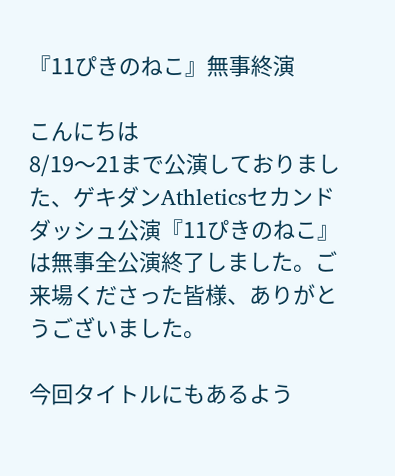『11ぴきのねこ』無事終演

こんにちは
8/19〜21まで公演しておりました、ゲキダンAthleticsセカンドダッシュ公演『11ぴきのねこ』は無事全公演終了しました。ご来場くださった皆様、ありがとうございました。

今回タイトルにもあるよう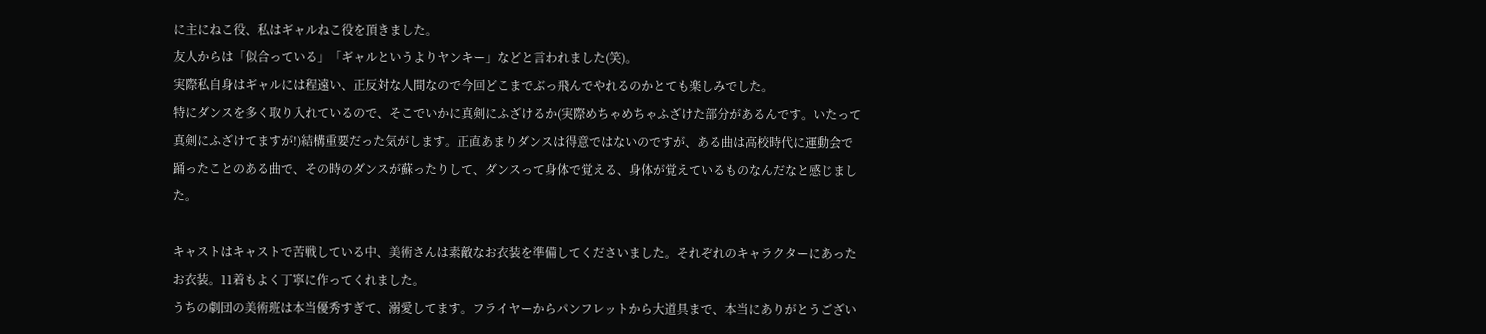に主にねこ役、私はギャルねこ役を頂きました。
友人からは「似合っている」「ギャルというよりヤンキー」などと言われました(笑)。
実際私自身はギャルには程遠い、正反対な人間なので今回どこまでぶっ飛んでやれるのかとても楽しみでした。
特にダンスを多く取り入れているので、そこでいかに真剣にふざけるか(実際めちゃめちゃふざけた部分があるんです。いたって真剣にふざけてますが!)結構重要だった気がします。正直あまりダンスは得意ではないのですが、ある曲は高校時代に運動会で踊ったことのある曲で、その時のダンスが蘇ったりして、ダンスって身体で覚える、身体が覚えているものなんだなと感じました。

キャストはキャストで苦戦している中、美術さんは素敵なお衣装を準備してくださいました。それぞれのキャラクターにあったお衣装。11着もよく丁寧に作ってくれました。
うちの劇団の美術班は本当優秀すぎて、溺愛してます。フライヤーからパンフレットから大道具まで、本当にありがとうござい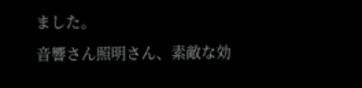ました。
音響さん照明さん、素敵な効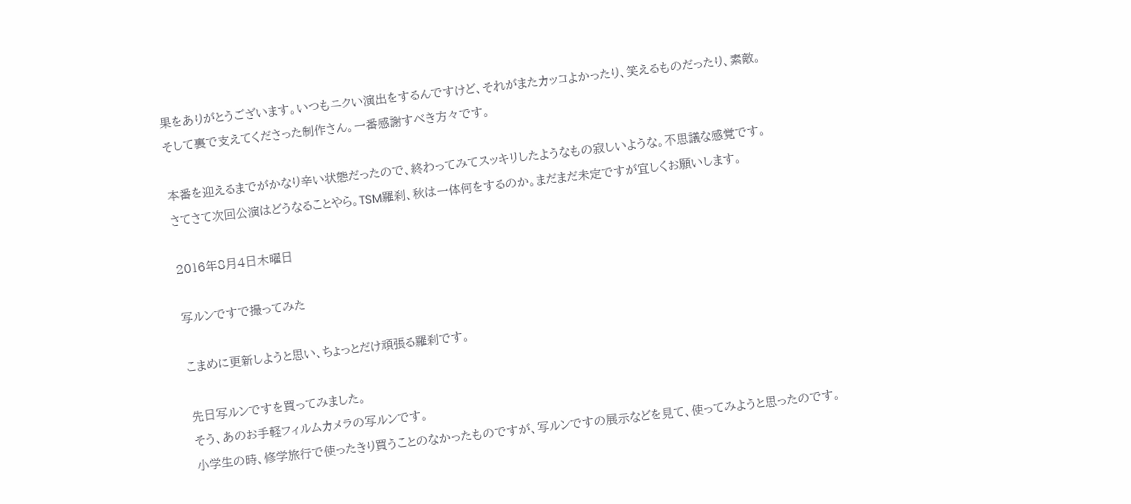果をありがとうございます。いつもニクい演出をするんですけど、それがまたカッコよかったり、笑えるものだったり、素敵。
そして裏で支えてくださった制作さん。一番感謝すべき方々です。

本番を迎えるまでがかなり辛い状態だったので、終わってみてスッキリしたようなもの寂しいような。不思議な感覚です。
さてさて次回公演はどうなることやら。TSM羅刹、秋は一体何をするのか。まだまだ未定ですが宜しくお願いします。

2016年8月4日木曜日

写ルンですで撮ってみた

こまめに更新しようと思い、ちょっとだけ頑張る羅刹です。

先日写ルンですを買ってみました。
そう、あのお手軽フィルムカメラの写ルンです。
小学生の時、修学旅行で使ったきり買うことのなかったものですが、写ルンですの展示などを見て、使ってみようと思ったのです。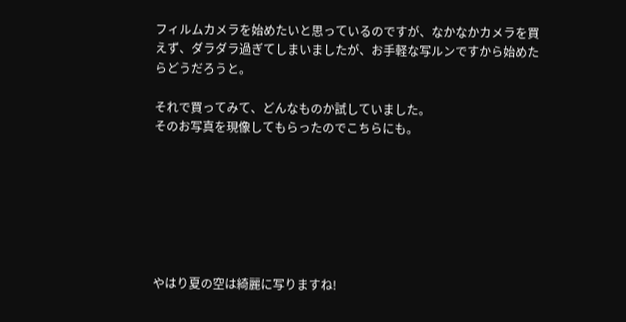フィルムカメラを始めたいと思っているのですが、なかなかカメラを買えず、ダラダラ過ぎてしまいましたが、お手軽な写ルンですから始めたらどうだろうと。

それで買ってみて、どんなものか試していました。
そのお写真を現像してもらったのでこちらにも。







やはり夏の空は綺麗に写りますね!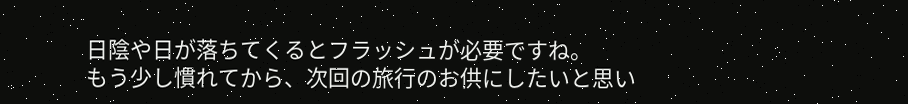日陰や日が落ちてくるとフラッシュが必要ですね。
もう少し慣れてから、次回の旅行のお供にしたいと思い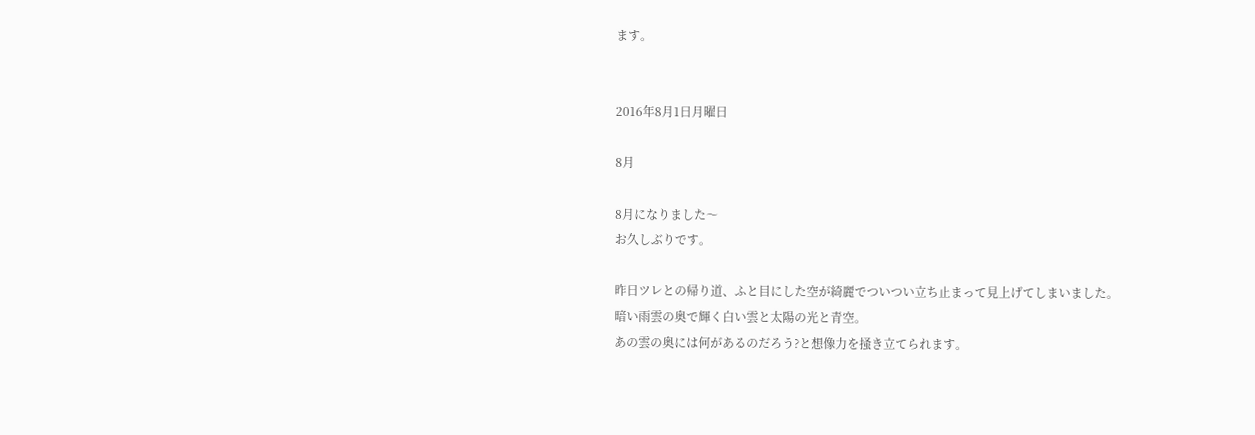ます。


2016年8月1日月曜日

8月

8月になりました〜
お久しぶりです。

昨日ツレとの帰り道、ふと目にした空が綺麗でついつい立ち止まって見上げてしまいました。
暗い雨雲の奥で輝く白い雲と太陽の光と青空。
あの雲の奥には何があるのだろう?と想像力を掻き立てられます。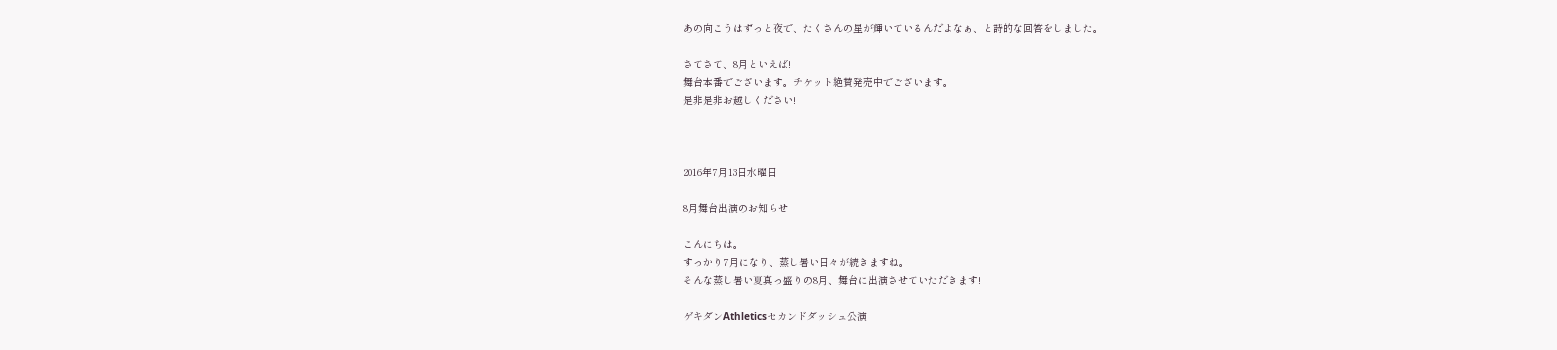あの向こうはずっと夜で、たくさんの星が輝いているんだよなぁ、と詩的な回答をしました。

さてさて、8月といえば!
舞台本番でございます。チケット絶賛発売中でございます。
是非是非お越しください!



2016年7月13日水曜日

8月舞台出演のお知らせ

こんにちは。
すっかり7月になり、蒸し暑い日々が続きますね。
そんな蒸し暑い夏真っ盛りの8月、舞台に出演させていただきます!

ゲキダンAthleticsセカンドダッシュ公演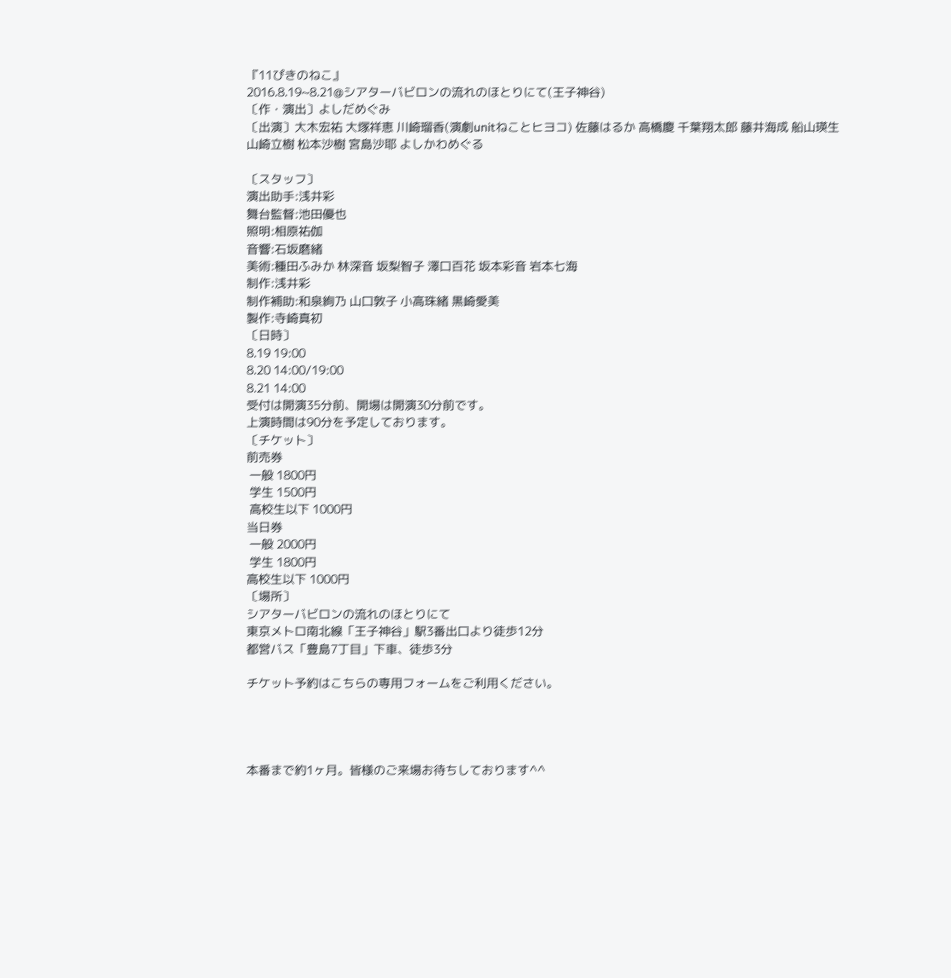『11ぴきのねこ』
2016.8.19~8.21@シアターバビロンの流れのほとりにて(王子神谷)
〔作・演出〕よしだめぐみ
〔出演〕大木宏祐 大塚祥恵 川崎瑠香(演劇unitねことヒヨコ) 佐藤はるか 高橋慶 千葉翔太郎 藤井海成 船山瑛生
山崎立樹 松本沙樹 宮島沙耶 よしかわめぐる

〔スタッフ〕
演出助手:浅井彩
舞台監督:池田優也
照明:相原祐伽
音響:石坂磨緒
美術:種田ふみか 林深音 坂梨智子 澤口百花 坂本彩音 岩本七海
制作:浅井彩
制作補助:和泉絢乃 山口敦子 小高珠緒 黒崎愛美
製作:寺崎真初
〔日時〕
8.19 19:00
8.20 14:00/19:00
8.21 14:00
受付は開演35分前、開場は開演30分前です。
上演時間は90分を予定しております。
〔チケット〕
前売券
 一般 1800円
 学生 1500円
 高校生以下 1000円
当日券
 一般 2000円
 学生 1800円
高校生以下 1000円
〔場所〕
シアターバビロンの流れのほとりにて
東京メトロ南北線「王子神谷」駅3番出口より徒歩12分
都営バス「豊島7丁目」下車、徒歩3分

チケット予約はこちらの専用フォームをご利用ください。




本番まで約1ヶ月。皆様のご来場お待ちしております^^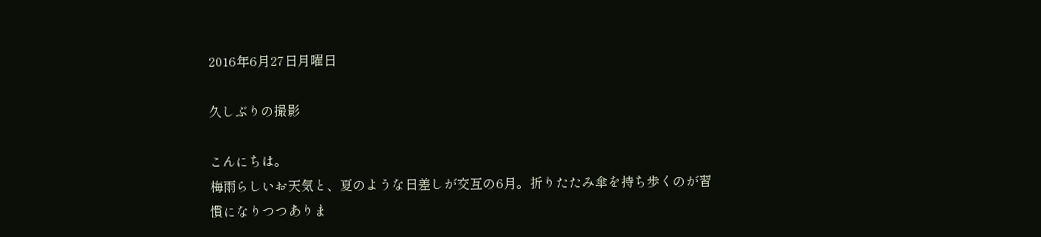2016年6月27日月曜日

久しぶりの撮影

こんにちは。
梅雨らしいお天気と、夏のような日差しが交互の6月。折りたたみ傘を持ち歩くのが習慣になりつつありま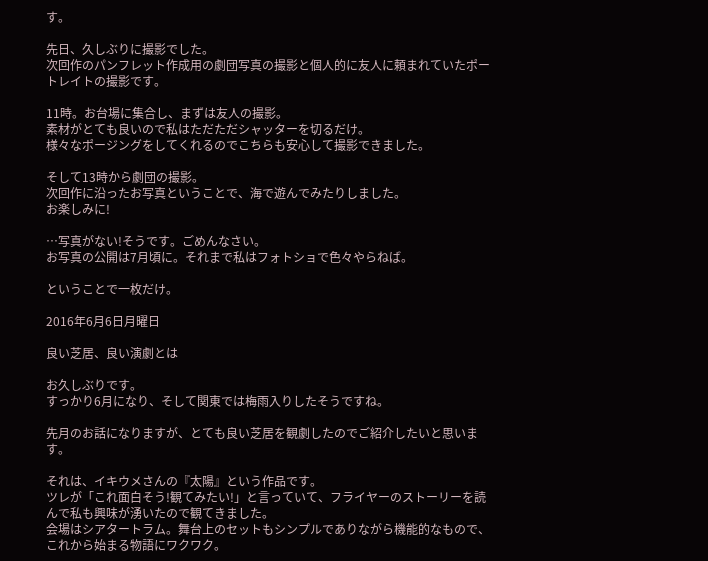す。

先日、久しぶりに撮影でした。
次回作のパンフレット作成用の劇団写真の撮影と個人的に友人に頼まれていたポートレイトの撮影です。

11時。お台場に集合し、まずは友人の撮影。
素材がとても良いので私はただただシャッターを切るだけ。
様々なポージングをしてくれるのでこちらも安心して撮影できました。

そして13時から劇団の撮影。
次回作に沿ったお写真ということで、海で遊んでみたりしました。
お楽しみに!

…写真がない!そうです。ごめんなさい。
お写真の公開は7月頃に。それまで私はフォトショで色々やらねば。

ということで一枚だけ。

2016年6月6日月曜日

良い芝居、良い演劇とは

お久しぶりです。
すっかり6月になり、そして関東では梅雨入りしたそうですね。

先月のお話になりますが、とても良い芝居を観劇したのでご紹介したいと思います。

それは、イキウメさんの『太陽』という作品です。
ツレが「これ面白そう!観てみたい!」と言っていて、フライヤーのストーリーを読んで私も興味が湧いたので観てきました。
会場はシアタートラム。舞台上のセットもシンプルでありながら機能的なもので、これから始まる物語にワクワク。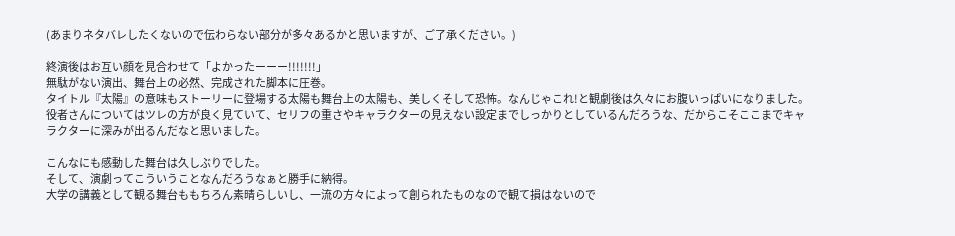(あまりネタバレしたくないので伝わらない部分が多々あるかと思いますが、ご了承ください。)

終演後はお互い顔を見合わせて「よかったーーー!!!!!!!」
無駄がない演出、舞台上の必然、完成された脚本に圧巻。
タイトル『太陽』の意味もストーリーに登場する太陽も舞台上の太陽も、美しくそして恐怖。なんじゃこれ!と観劇後は久々にお腹いっぱいになりました。
役者さんについてはツレの方が良く見ていて、セリフの重さやキャラクターの見えない設定までしっかりとしているんだろうな、だからこそここまでキャラクターに深みが出るんだなと思いました。

こんなにも感動した舞台は久しぶりでした。
そして、演劇ってこういうことなんだろうなぁと勝手に納得。
大学の講義として観る舞台ももちろん素晴らしいし、一流の方々によって創られたものなので観て損はないので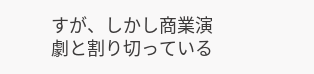すが、しかし商業演劇と割り切っている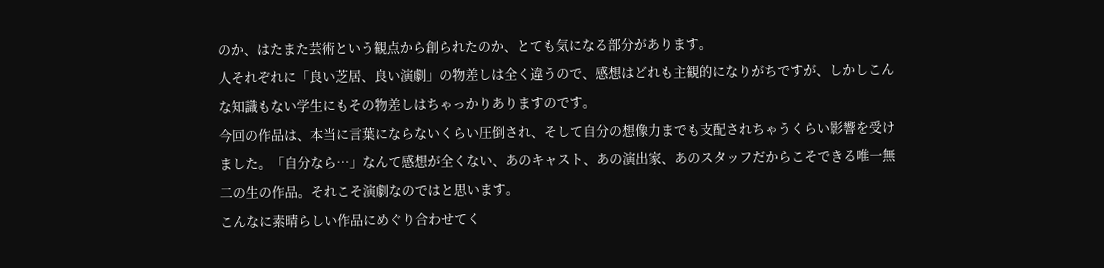のか、はたまた芸術という観点から創られたのか、とても気になる部分があります。
人それぞれに「良い芝居、良い演劇」の物差しは全く違うので、感想はどれも主観的になりがちですが、しかしこんな知識もない学生にもその物差しはちゃっかりありますのです。
今回の作品は、本当に言葉にならないくらい圧倒され、そして自分の想像力までも支配されちゃうくらい影響を受けました。「自分なら…」なんて感想が全くない、あのキャスト、あの演出家、あのスタッフだからこそできる唯一無二の生の作品。それこそ演劇なのではと思います。
こんなに素晴らしい作品にめぐり合わせてく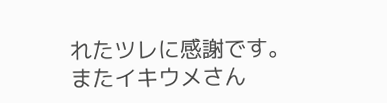れたツレに感謝です。
またイキウメさん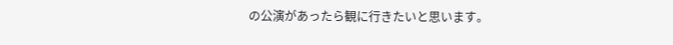の公演があったら観に行きたいと思います。